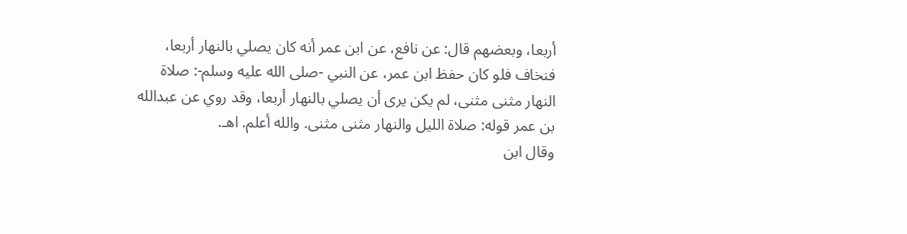أربعا، وبعضهم قال: عن نافع، عن ابن عمر أنه كان يصلي بالنهار أربعا، فنخاف فلو كان حفظ ابن عمر، عن النبي -صلى الله عليه وسلم-: صلاة النهار مثنى مثنى، لم يكن يرى أن يصلي بالنهار أربعا، وقد روي عن عبدالله بن عمر قوله: صلاة الليل والنهار مثنى مثنى. والله أعلم. اهـ.
وقال ابن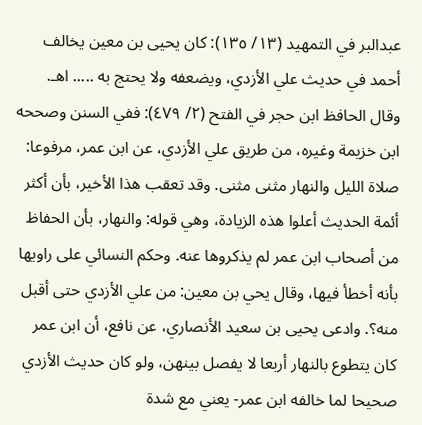عبدالبر في التمهيد (١٣/ ١٣٥): كان يحيى بن معين يخالف أحمد في حديث علي الأزدي، ويضعفه ولا يحتج به ..... اهـ.
وقال الحافظ ابن حجر في الفتح (٢/ ٤٧٩): ففي السنن وصححه ابن خزيمة وغيره، من طريق علي الأزدي، عن ابن عمر، مرفوعا: صلاة الليل والنهار مثنى مثنى. وقد تعقب هذا الأخير، بأن أكثر أئمة الحديث أعلوا هذه الزيادة، وهي قوله: والنهار، بأن الحفاظ من أصحاب ابن عمر لم يذكروها عنه. وحكم النسائي على راويها بأنه أخطأ فيها، وقال يحي بن معين: من علي الأزدي حتى أقبل منه؟. وادعى يحيى بن سعيد الأنصاري، عن نافع، أن ابن عمر كان يتطوع بالنهار أربعا لا يفصل بينهن، ولو كان حديث الأزدي صحيحا لما خالفه ابن عمر- يعني مع شدة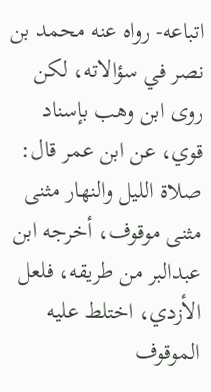اتباعه- رواه عنه محمد بن نصر في سؤالاته، لكن روى ابن وهب بإسناد قوي، عن ابن عمر قال: صلاة الليل والنهار مثنى مثنى موقوف، أخرجه ابن عبدالبر من طريقه، فلعل الأزدي، اختلط عليه الموقوف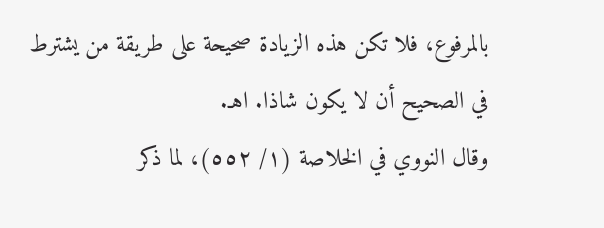بالمرفوع، فلا تكن هذه الزيادة صحيحة على طريقة من يشترط في الصحيح أن لا يكون شاذا. اهـ.
وقال النووي في الخلاصة (١/ ٥٥٢)، لما ذكر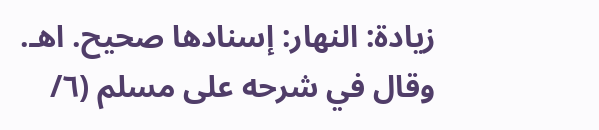زيادة: النهار: إسنادها صحيح. اهـ. وقال في شرحه على مسلم (٦/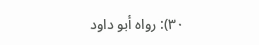٣٠): رواه أبو داود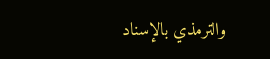والترمذي بالإسناد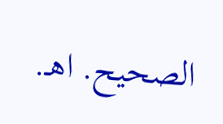الصحيح. اهـ.